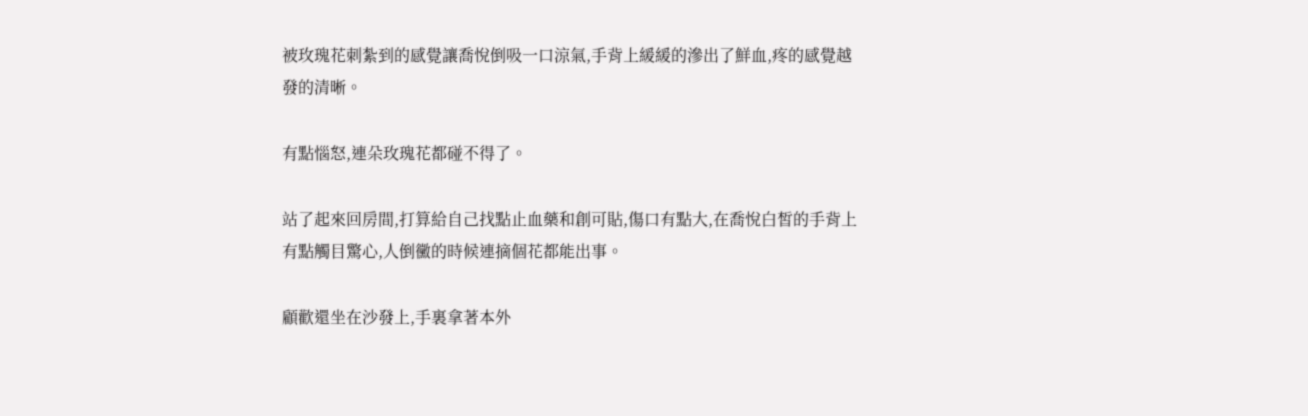被玫瑰花刺紮到的感覺讓喬悅倒吸一口涼氣,手背上緩緩的滲出了鮮血,疼的感覺越發的清晰。

有點惱怒,連朵玫瑰花都碰不得了。

站了起來回房間,打算給自己找點止血藥和創可貼,傷口有點大,在喬悅白皙的手背上有點觸目驚心,人倒黴的時候連摘個花都能出事。

顧歡還坐在沙發上,手裏拿著本外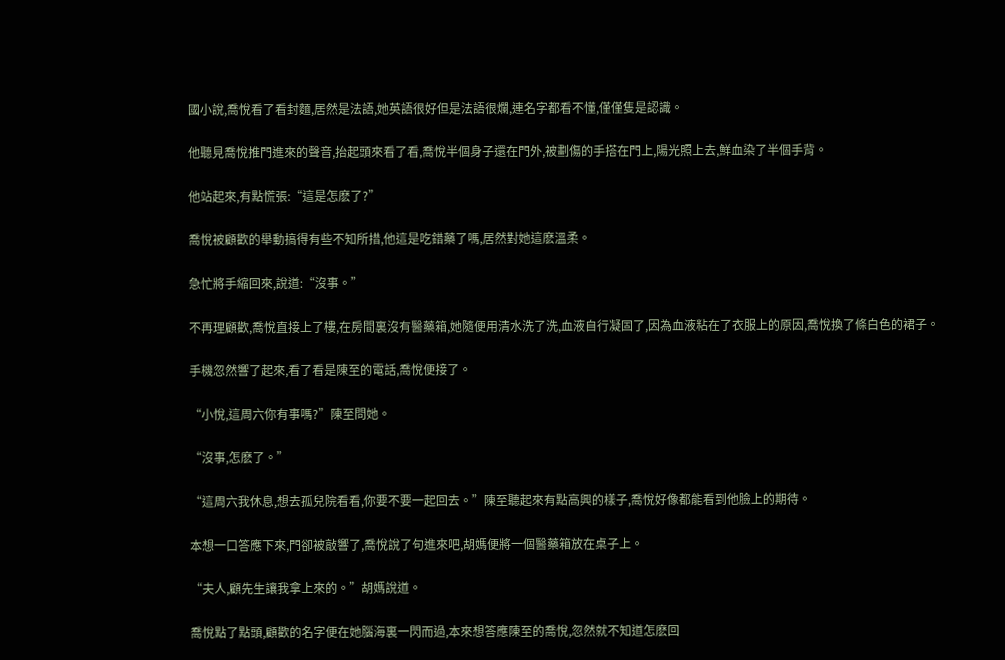國小說,喬悅看了看封麵,居然是法語,她英語很好但是法語很爛,連名字都看不懂,僅僅隻是認識。

他聽見喬悅推門進來的聲音,抬起頭來看了看,喬悅半個身子還在門外,被劃傷的手搭在門上,陽光照上去,鮮血染了半個手背。

他站起來,有點慌張:“這是怎麽了?”

喬悅被顧歡的舉動搞得有些不知所措,他這是吃錯藥了嗎,居然對她這麽溫柔。

急忙將手縮回來,說道:“沒事。”

不再理顧歡,喬悅直接上了樓,在房間裏沒有醫藥箱,她隨便用清水洗了洗,血液自行凝固了,因為血液粘在了衣服上的原因,喬悅換了條白色的裙子。

手機忽然響了起來,看了看是陳至的電話,喬悅便接了。

“小悅,這周六你有事嗎?”陳至問她。

“沒事,怎麽了。”

“這周六我休息,想去孤兒院看看,你要不要一起回去。”陳至聽起來有點高興的樣子,喬悅好像都能看到他臉上的期待。

本想一口答應下來,門卻被敲響了,喬悅說了句進來吧,胡媽便將一個醫藥箱放在桌子上。

“夫人,顧先生讓我拿上來的。”胡媽說道。

喬悅點了點頭,顧歡的名字便在她腦海裏一閃而過,本來想答應陳至的喬悅,忽然就不知道怎麽回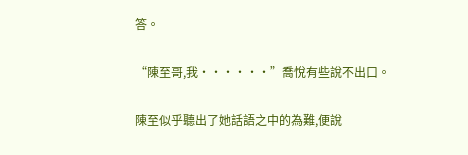答。

“陳至哥,我······”喬悅有些說不出口。

陳至似乎聽出了她話語之中的為難,便說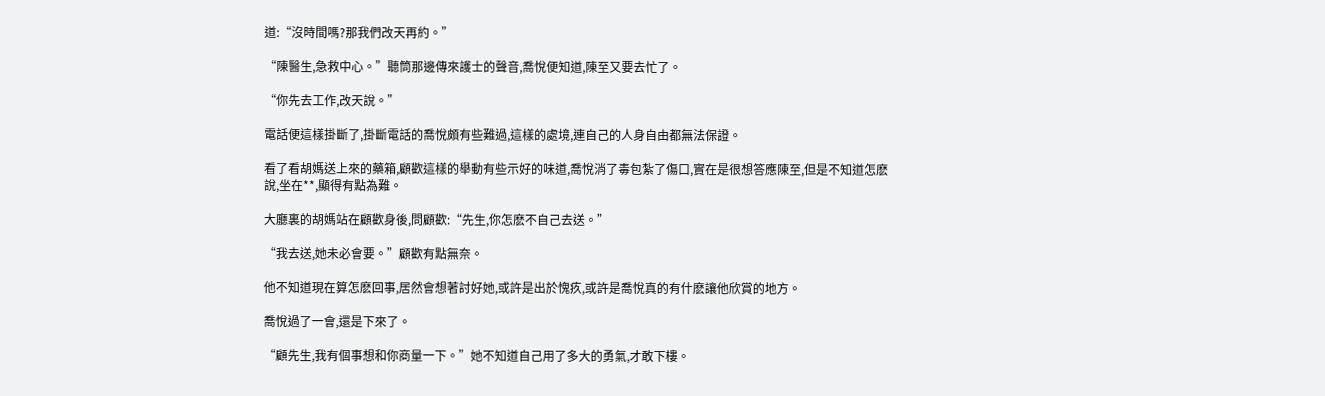道:“沒時間嗎?那我們改天再約。”

“陳醫生,急救中心。”聽筒那邊傳來護士的聲音,喬悅便知道,陳至又要去忙了。

“你先去工作,改天說。”

電話便這樣掛斷了,掛斷電話的喬悅頗有些難過,這樣的處境,連自己的人身自由都無法保證。

看了看胡媽送上來的藥箱,顧歡這樣的舉動有些示好的味道,喬悅消了毒包紮了傷口,實在是很想答應陳至,但是不知道怎麽說,坐在**,顯得有點為難。

大廳裏的胡媽站在顧歡身後,問顧歡:“先生,你怎麽不自己去送。”

“我去送,她未必會要。”顧歡有點無奈。

他不知道現在算怎麽回事,居然會想著討好她,或許是出於愧疚,或許是喬悅真的有什麽讓他欣賞的地方。

喬悅過了一會,還是下來了。

“顧先生,我有個事想和你商量一下。”她不知道自己用了多大的勇氣,才敢下樓。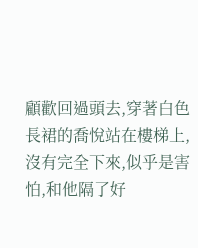顧歡回過頭去,穿著白色長裙的喬悅站在樓梯上,沒有完全下來,似乎是害怕,和他隔了好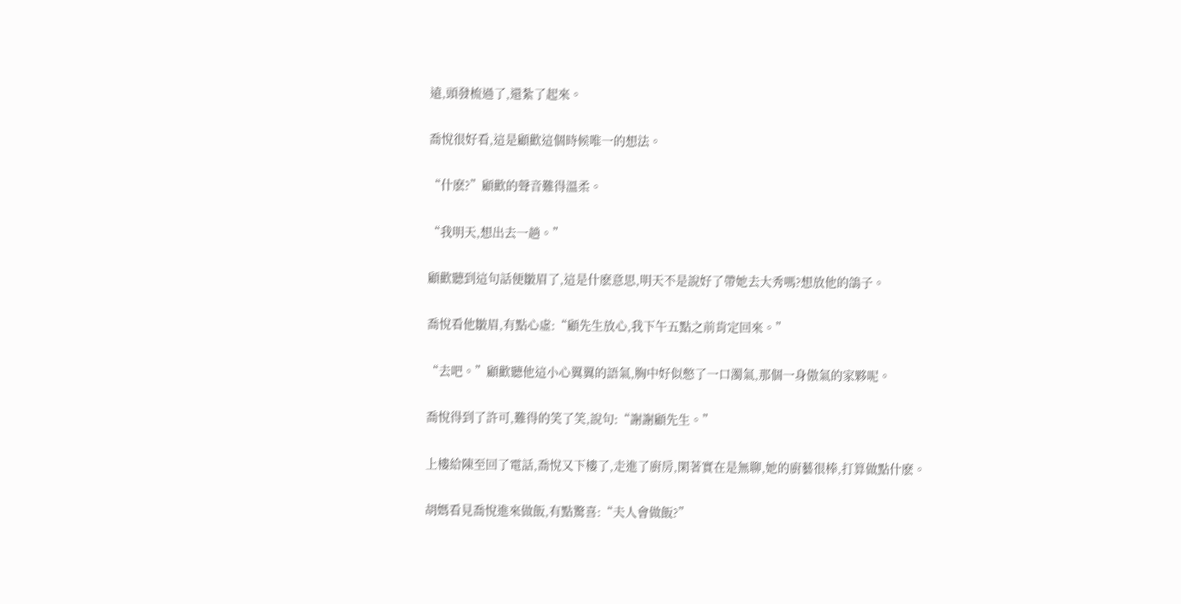遠,頭發梳過了,還紮了起來。

喬悅很好看,這是顧歡這個時候唯一的想法。

“什麽?”顧歡的聲音難得溫柔。

“我明天,想出去一趟。”

顧歡聽到這句話便皺眉了,這是什麽意思,明天不是說好了帶她去大秀嗎?想放他的鴿子。

喬悅看他皺眉,有點心虛:“顧先生放心,我下午五點之前肯定回來。”

“去吧。”顧歡聽他這小心翼翼的語氣,胸中好似憋了一口濁氣,那個一身傲氣的家夥呢。

喬悅得到了許可,難得的笑了笑,說句:“謝謝顧先生。”

上樓給陳至回了電話,喬悅又下樓了,走進了廚房,閑著實在是無聊,她的廚藝很棒,打算做點什麽。

胡媽看見喬悅進來做飯,有點驚喜:“夫人會做飯?”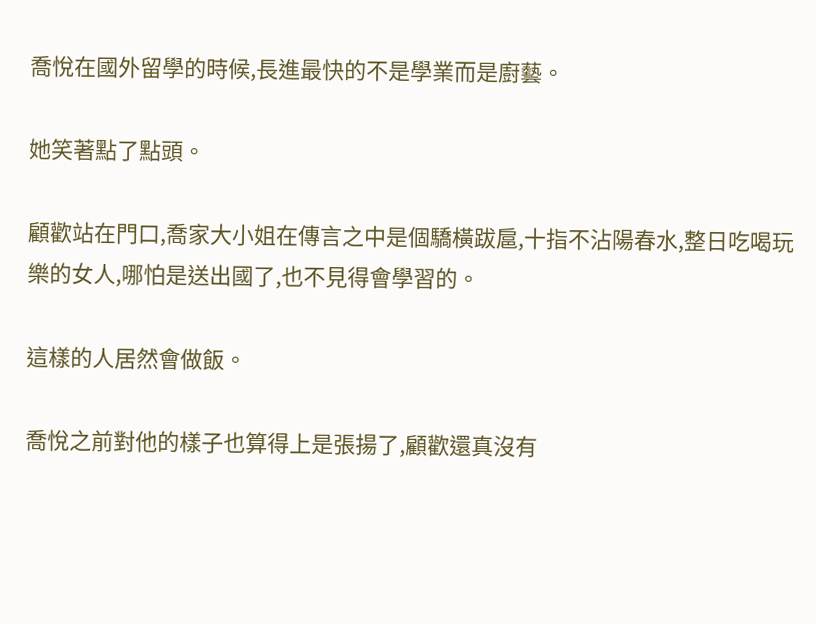喬悅在國外留學的時候,長進最快的不是學業而是廚藝。

她笑著點了點頭。

顧歡站在門口,喬家大小姐在傳言之中是個驕橫跋扈,十指不沾陽春水,整日吃喝玩樂的女人,哪怕是送出國了,也不見得會學習的。

這樣的人居然會做飯。

喬悅之前對他的樣子也算得上是張揚了,顧歡還真沒有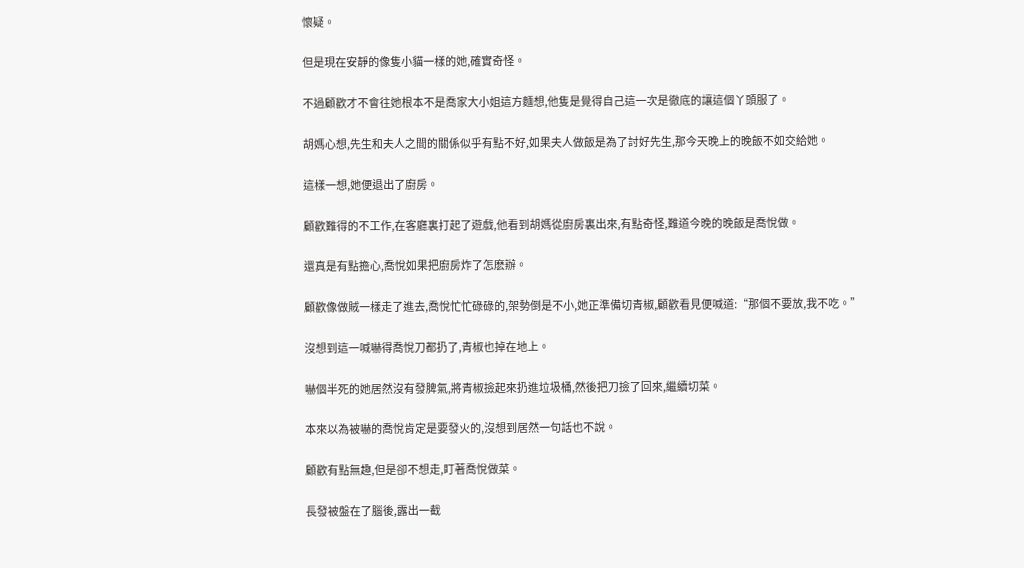懷疑。

但是現在安靜的像隻小貓一樣的她,確實奇怪。

不過顧歡才不會往她根本不是喬家大小姐這方麵想,他隻是覺得自己這一次是徹底的讓這個丫頭服了。

胡媽心想,先生和夫人之間的關係似乎有點不好,如果夫人做飯是為了討好先生,那今天晚上的晚飯不如交給她。

這樣一想,她便退出了廚房。

顧歡難得的不工作,在客廳裏打起了遊戲,他看到胡媽從廚房裏出來,有點奇怪,難道今晚的晚飯是喬悅做。

還真是有點擔心,喬悅如果把廚房炸了怎麽辦。

顧歡像做賊一樣走了進去,喬悅忙忙碌碌的,架勢倒是不小,她正準備切青椒,顧歡看見便喊道:“那個不要放,我不吃。”

沒想到這一喊嚇得喬悅刀都扔了,青椒也掉在地上。

嚇個半死的她居然沒有發脾氣,將青椒撿起來扔進垃圾桶,然後把刀撿了回來,繼續切菜。

本來以為被嚇的喬悅肯定是要發火的,沒想到居然一句話也不說。

顧歡有點無趣,但是卻不想走,盯著喬悅做菜。

長發被盤在了腦後,露出一截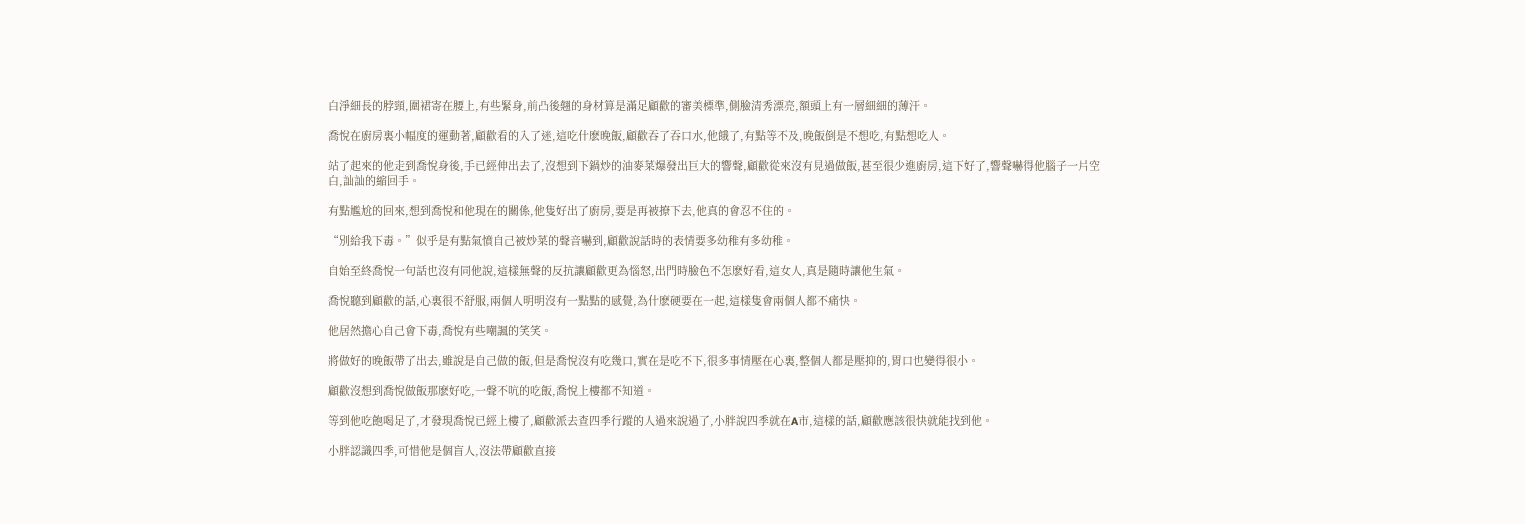白淨細長的脖頸,圍裙寄在腰上,有些緊身,前凸後翹的身材算是滿足顧歡的審美標準,側臉清秀漂亮,額頭上有一層細細的薄汗。

喬悅在廚房裏小幅度的運動著,顧歡看的入了迷,這吃什麽晚飯,顧歡吞了吞口水,他餓了,有點等不及,晚飯倒是不想吃,有點想吃人。

站了起來的他走到喬悅身後,手已經伸出去了,沒想到下鍋炒的油麥菜爆發出巨大的響聲,顧歡從來沒有見過做飯,甚至很少進廚房,這下好了,響聲嚇得他腦子一片空白,訕訕的縮回手。

有點尷尬的回來,想到喬悅和他現在的關係,他隻好出了廚房,要是再被撩下去,他真的會忍不住的。

“別給我下毒。”似乎是有點氣憤自己被炒菜的聲音嚇到,顧歡說話時的表情要多幼稚有多幼稚。

自始至終喬悅一句話也沒有同他說,這樣無聲的反抗讓顧歡更為惱怒,出門時臉色不怎麽好看,這女人,真是隨時讓他生氣。

喬悅聽到顧歡的話,心裏很不舒服,兩個人明明沒有一點點的感覺,為什麽硬要在一起,這樣隻會兩個人都不痛快。

他居然擔心自己會下毒,喬悅有些嘲諷的笑笑。

將做好的晚飯帶了出去,雖說是自己做的飯,但是喬悅沒有吃幾口,實在是吃不下,很多事情壓在心裏,整個人都是壓抑的,胃口也變得很小。

顧歡沒想到喬悅做飯那麽好吃,一聲不吭的吃飯,喬悅上樓都不知道。

等到他吃飽喝足了,才發現喬悅已經上樓了,顧歡派去查四季行蹤的人過來說過了,小胖說四季就在A市,這樣的話,顧歡應該很快就能找到他。

小胖認識四季,可惜他是個盲人,沒法帶顧歡直接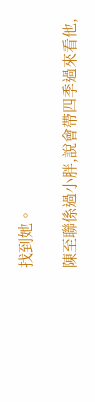找到她。

陳至聯係過小胖,說會帶四季過來看他,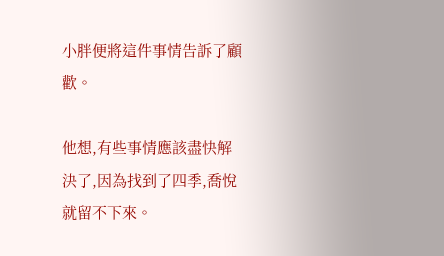小胖便將這件事情告訴了顧歡。

他想,有些事情應該盡快解決了,因為找到了四季,喬悅就留不下來。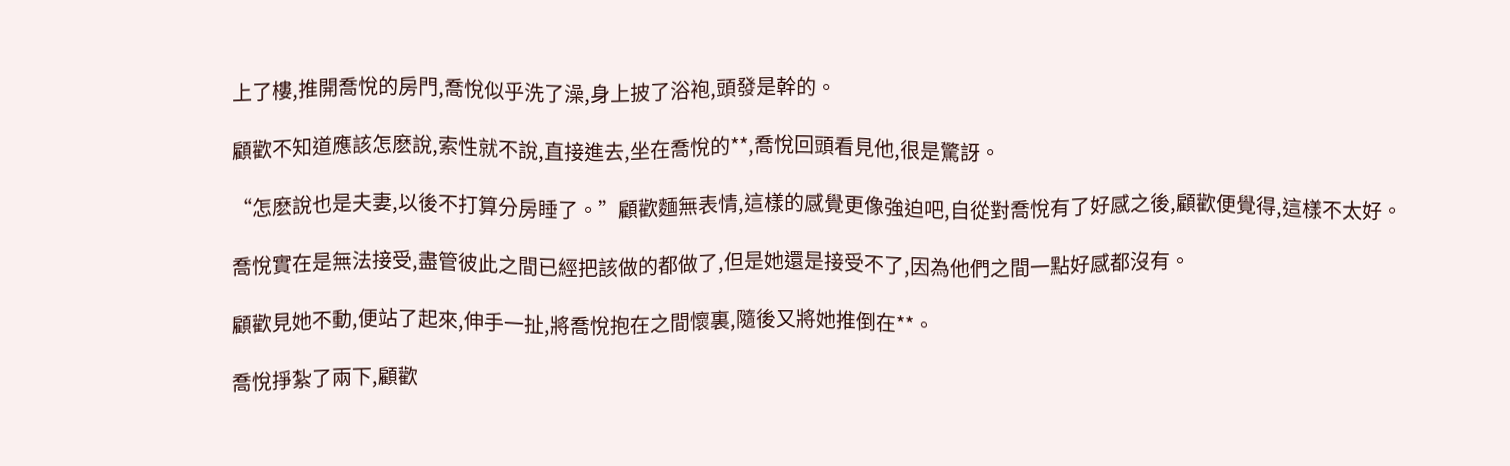上了樓,推開喬悅的房門,喬悅似乎洗了澡,身上披了浴袍,頭發是幹的。

顧歡不知道應該怎麽說,索性就不說,直接進去,坐在喬悅的**,喬悅回頭看見他,很是驚訝。

“怎麽說也是夫妻,以後不打算分房睡了。”顧歡麵無表情,這樣的感覺更像強迫吧,自從對喬悅有了好感之後,顧歡便覺得,這樣不太好。

喬悅實在是無法接受,盡管彼此之間已經把該做的都做了,但是她還是接受不了,因為他們之間一點好感都沒有。

顧歡見她不動,便站了起來,伸手一扯,將喬悅抱在之間懷裏,隨後又將她推倒在**。

喬悅掙紮了兩下,顧歡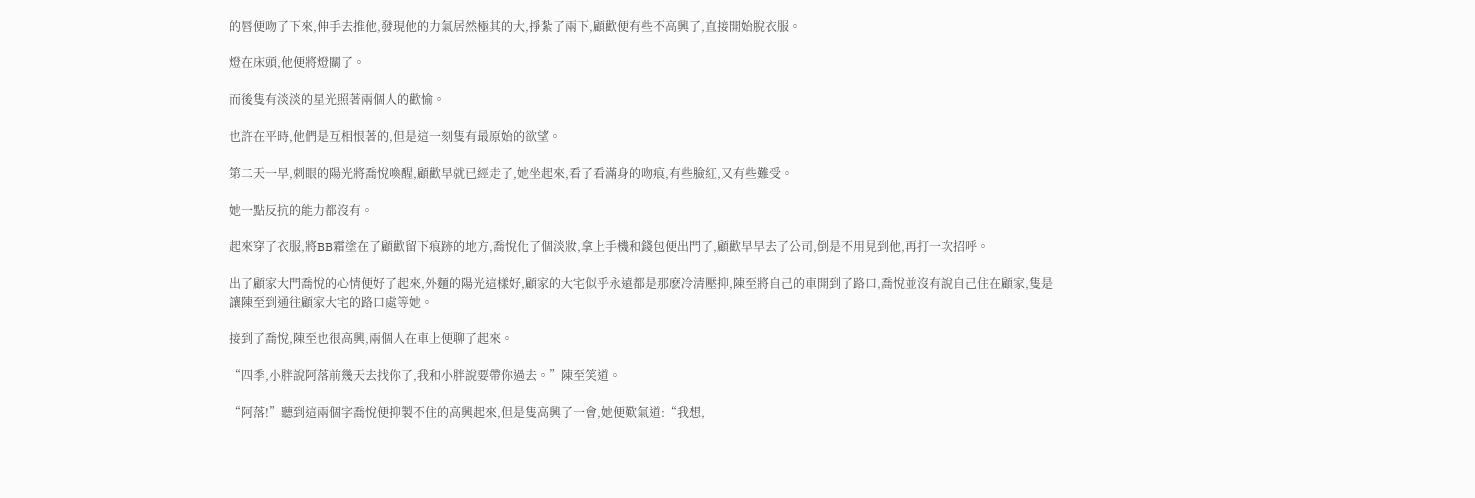的唇便吻了下來,伸手去推他,發現他的力氣居然極其的大,掙紮了兩下,顧歡便有些不高興了,直接開始脫衣服。

燈在床頭,他便將燈關了。

而後隻有淡淡的星光照著兩個人的歡愉。

也許在平時,他們是互相恨著的,但是這一刻隻有最原始的欲望。

第二天一早,刺眼的陽光將喬悅喚醒,顧歡早就已經走了,她坐起來,看了看滿身的吻痕,有些臉紅,又有些難受。

她一點反抗的能力都沒有。

起來穿了衣服,將BB霜塗在了顧歡留下痕跡的地方,喬悅化了個淡妝,拿上手機和錢包便出門了,顧歡早早去了公司,倒是不用見到他,再打一次招呼。

出了顧家大門喬悅的心情便好了起來,外麵的陽光這樣好,顧家的大宅似乎永遠都是那麽冷清壓抑,陳至將自己的車開到了路口,喬悅並沒有說自己住在顧家,隻是讓陳至到通往顧家大宅的路口處等她。

接到了喬悅,陳至也很高興,兩個人在車上便聊了起來。

“四季,小胖說阿落前幾天去找你了,我和小胖說要帶你過去。”陳至笑道。

“阿落!”聽到這兩個字喬悅便抑製不住的高興起來,但是隻高興了一會,她便歎氣道:“我想,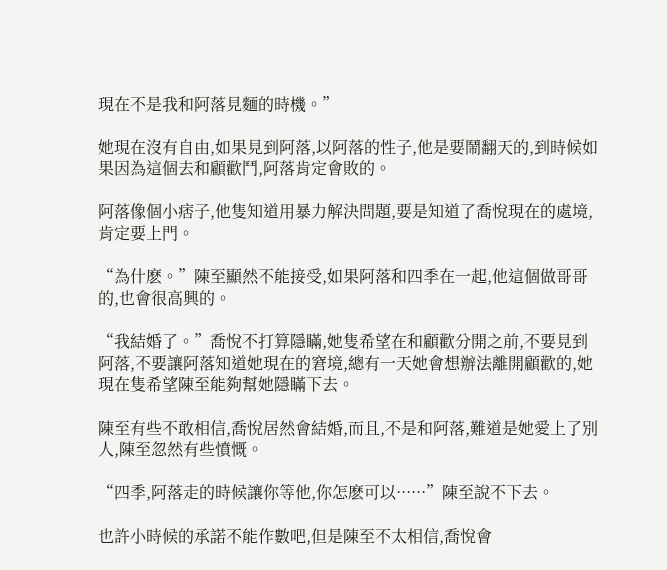現在不是我和阿落見麵的時機。”

她現在沒有自由,如果見到阿落,以阿落的性子,他是要鬧翻天的,到時候如果因為這個去和顧歡鬥,阿落肯定會敗的。

阿落像個小痞子,他隻知道用暴力解決問題,要是知道了喬悅現在的處境,肯定要上門。

“為什麽。”陳至顯然不能接受,如果阿落和四季在一起,他這個做哥哥的,也會很高興的。

“我結婚了。”喬悅不打算隱瞞,她隻希望在和顧歡分開之前,不要見到阿落,不要讓阿落知道她現在的窘境,總有一天她會想辦法離開顧歡的,她現在隻希望陳至能夠幫她隱瞞下去。

陳至有些不敢相信,喬悅居然會結婚,而且,不是和阿落,難道是她愛上了別人,陳至忽然有些憤慨。

“四季,阿落走的時候讓你等他,你怎麽可以······”陳至說不下去。

也許小時候的承諾不能作數吧,但是陳至不太相信,喬悅會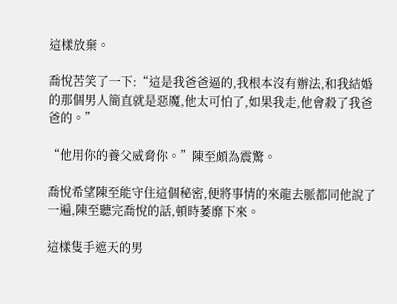這樣放棄。

喬悅苦笑了一下:“這是我爸爸逼的,我根本沒有辦法,和我結婚的那個男人簡直就是惡魔,他太可怕了,如果我走,他會殺了我爸爸的。”

“他用你的養父威脅你。”陳至頗為震驚。

喬悅希望陳至能守住這個秘密,便將事情的來龍去脈都同他說了一遍,陳至聽完喬悅的話,頓時萎靡下來。

這樣隻手遮天的男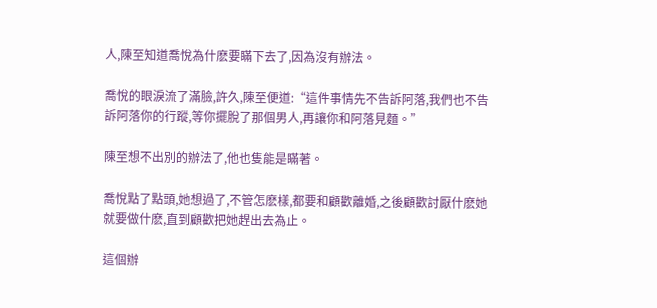人,陳至知道喬悅為什麽要瞞下去了,因為沒有辦法。

喬悅的眼淚流了滿臉,許久,陳至便道:“這件事情先不告訴阿落,我們也不告訴阿落你的行蹤,等你擺脫了那個男人,再讓你和阿落見麵。”

陳至想不出別的辦法了,他也隻能是瞞著。

喬悅點了點頭,她想過了,不管怎麽樣,都要和顧歡離婚,之後顧歡討厭什麽她就要做什麽,直到顧歡把她趕出去為止。

這個辦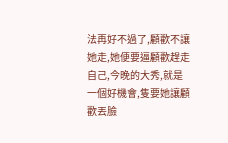法再好不過了,顧歡不讓她走,她便要逼顧歡趕走自己,今晚的大秀,就是一個好機會,隻要她讓顧歡丟臉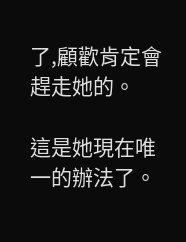了,顧歡肯定會趕走她的。

這是她現在唯一的辦法了。